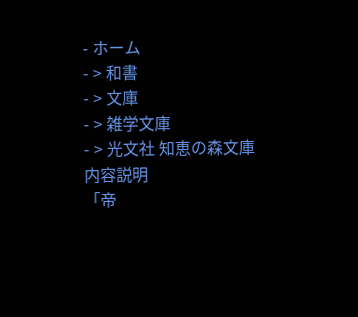- ホーム
- > 和書
- > 文庫
- > 雑学文庫
- > 光文社 知恵の森文庫
内容説明
「帝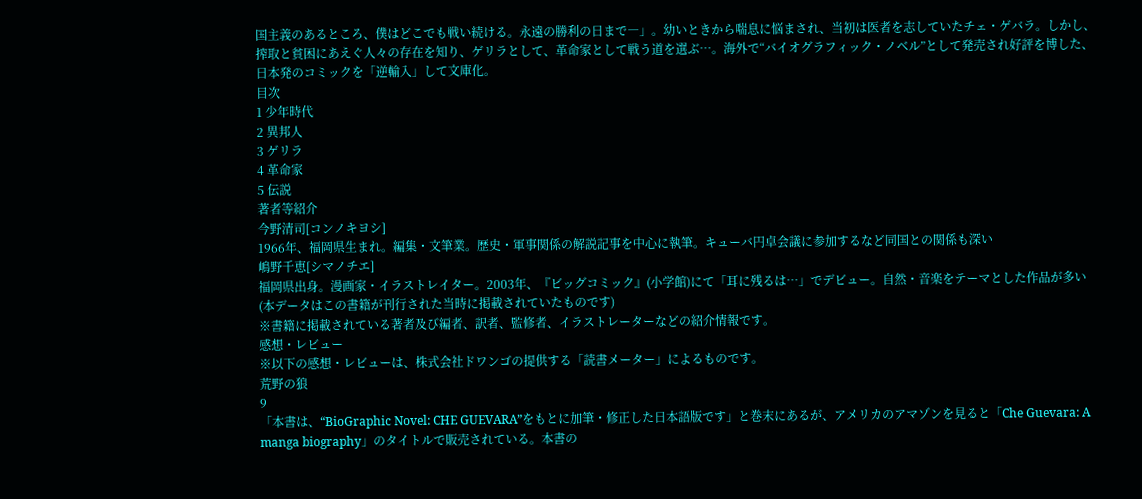国主義のあるところ、僕はどこでも戦い続ける。永遠の勝利の日まで―」。幼いときから喘息に悩まされ、当初は医者を志していたチェ・ゲバラ。しかし、搾取と貧困にあえぐ人々の存在を知り、ゲリラとして、革命家として戦う道を選ぶ…。海外で“バイオグラフィック・ノベル”として発売され好評を博した、日本発のコミックを「逆輸入」して文庫化。
目次
1 少年時代
2 異邦人
3 ゲリラ
4 革命家
5 伝説
著者等紹介
今野清司[コンノキヨシ]
1966年、福岡県生まれ。編集・文筆業。歴史・軍事関係の解説記事を中心に執筆。キューバ円卓会議に参加するなど同国との関係も深い
嶋野千恵[シマノチエ]
福岡県出身。漫画家・イラストレイター。2003年、『ビッグコミック』(小学館)にて「耳に残るは…」でデビュー。自然・音楽をテーマとした作品が多い(本データはこの書籍が刊行された当時に掲載されていたものです)
※書籍に掲載されている著者及び編者、訳者、監修者、イラストレーターなどの紹介情報です。
感想・レビュー
※以下の感想・レビューは、株式会社ドワンゴの提供する「読書メーター」によるものです。
荒野の狼
9
「本書は、“BioGraphic Novel: CHE GUEVARA”をもとに加筆・修正した日本語版です」と巻末にあるが、アメリカのアマゾンを見ると「Che Guevara: A manga biography」のタイトルで販売されている。本書の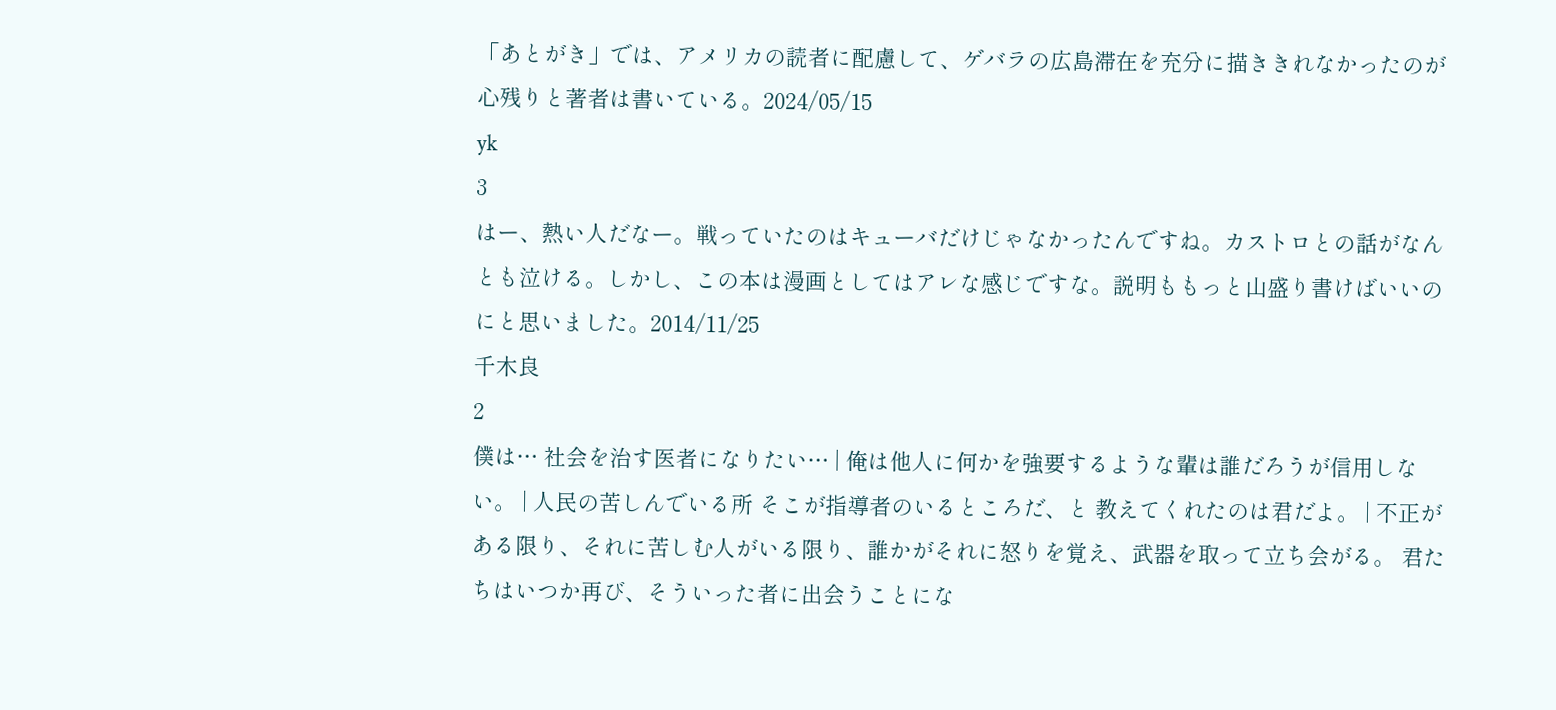「あとがき」では、アメリカの読者に配慮して、ゲバラの広島滞在を充分に描ききれなかったのが心残りと著者は書いている。2024/05/15
yk
3
はー、熱い人だなー。戦っていたのはキューバだけじゃなかったんですね。カストロとの話がなんとも泣ける。しかし、この本は漫画としてはアレな感じですな。説明ももっと山盛り書けばいいのにと思いました。2014/11/25
千木良
2
僕は… 社会を治す医者になりたい… | 俺は他人に何かを強要するような輩は誰だろうが信用しない。 | 人民の苦しんでいる所 そこが指導者のいるところだ、と 教えてくれたのは君だよ。 | 不正がある限り、それに苦しむ人がいる限り、誰かがそれに怒りを覚え、武器を取って立ち会がる。 君たちはいつか再び、そういった者に出会うことにな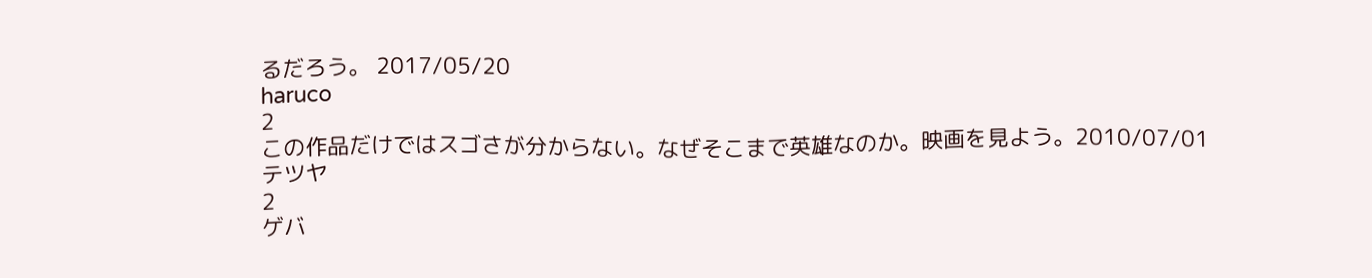るだろう。 2017/05/20
haruco
2
この作品だけではスゴさが分からない。なぜそこまで英雄なのか。映画を見よう。2010/07/01
テツヤ
2
ゲバ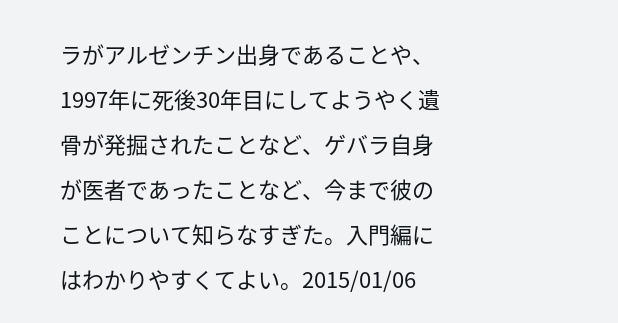ラがアルゼンチン出身であることや、1997年に死後30年目にしてようやく遺骨が発掘されたことなど、ゲバラ自身が医者であったことなど、今まで彼のことについて知らなすぎた。入門編にはわかりやすくてよい。2015/01/06